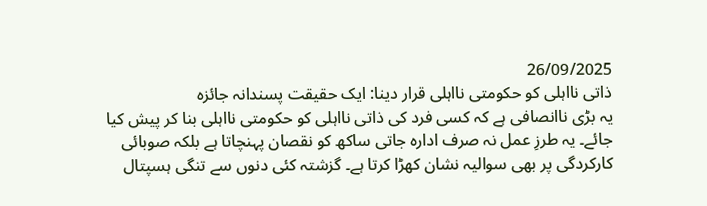26/09/2025
ذاتی نااہلی کو حکومتی نااہلی قرار دینا: ایک حقیقت پسندانہ جائزہ
یہ بڑی ناانصافی ہے کہ کسی فرد کی ذاتی نااہلی کو حکومتی نااہلی بنا کر پیش کیا جائے۔ یہ طرزِ عمل نہ صرف ادارہ جاتی ساکھ کو نقصان پہنچاتا ہے بلکہ صوبائی کارکردگی پر بھی سوالیہ نشان کھڑا کرتا ہے۔ گزشتہ کئی دنوں سے تنگی ہسپتال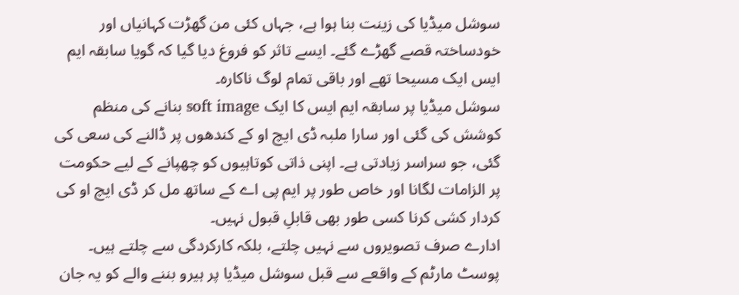سوشل میڈیا کی زینت بنا ہوا ہے، جہاں کئی من گھڑت کہانیاں اور خودساختہ قصے گھڑے گئے۔ ایسے تاثر کو فروغ دیا گیا کہ گویا سابقہ ایم ایس ایک مسیحا تھے اور باقی تمام لوگ ناکارہ۔
سوشل میڈیا پر سابقہ ایم ایس کا ایک soft image بنانے کی منظم کوشش کی گئی اور سارا ملبہ ڈی ایچ او کے کندھوں پر ڈالنے کی سعی کی گئی، جو سراسر زیادتی ہے۔ اپنی ذاتی کوتاہیوں کو چھپانے کے لیے حکومت پر الزامات لگانا اور خاص طور پر ایم پی اے کے ساتھ مل کر ڈی ایچ او کی کردار کشی کرنا کسی طور بھی قابلِ قبول نہیں۔
ادارے صرف تصویروں سے نہیں چلتے، بلکہ کارکردگی سے چلتے ہیں۔ پوسٹ مارٹم کے واقعے سے قبل سوشل میڈیا پر ہیرو بننے والے کو یہ جان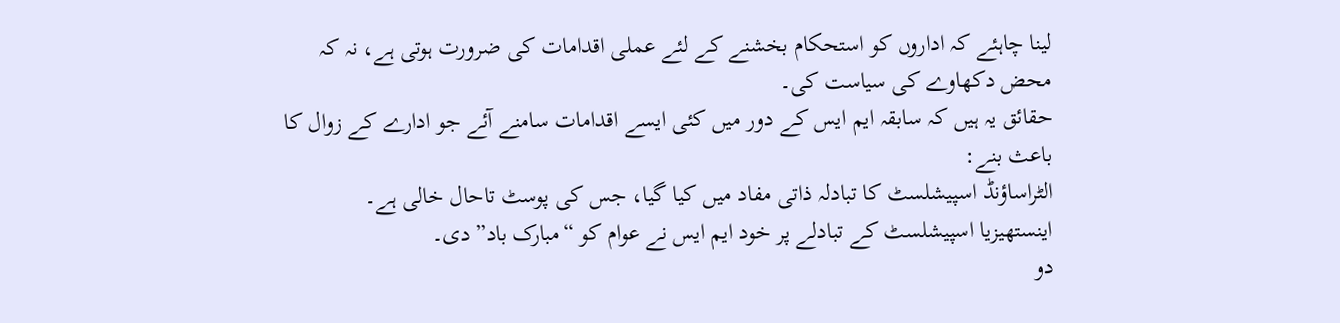لینا چاہئے کہ اداروں کو استحکام بخشنے کے لئے عملی اقدامات کی ضرورت ہوتی ہے، نہ کہ محض دکھاوے کی سیاست کی۔
حقائق یہ ہیں کہ سابقہ ایم ایس کے دور میں کئی ایسے اقدامات سامنے آئے جو ادارے کے زوال کا باعث بنے:
الٹراساؤنڈ اسپیشلسٹ کا تبادلہ ذاتی مفاد میں کیا گیا، جس کی پوسٹ تاحال خالی ہے۔
اینستھیزیا اسپیشلسٹ کے تبادلے پر خود ایم ایس نے عوام کو “مبارک باد” دی۔
دو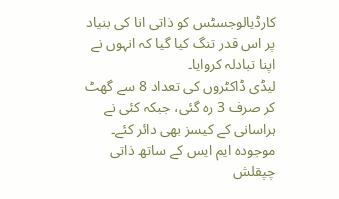کارڈیالوجسٹس کو ذاتی انا کی بنیاد پر اس قدر تنگ کیا گیا کہ انہوں نے اپنا تبادلہ کروایا۔
لیڈی ڈاکٹروں کی تعداد 8 سے گھٹ کر صرف 3 رہ گئی، جبکہ کئی نے ہراسانی کے کیسز بھی دائر کئے۔
موجودہ ایم ایس کے ساتھ ذاتی چپقلش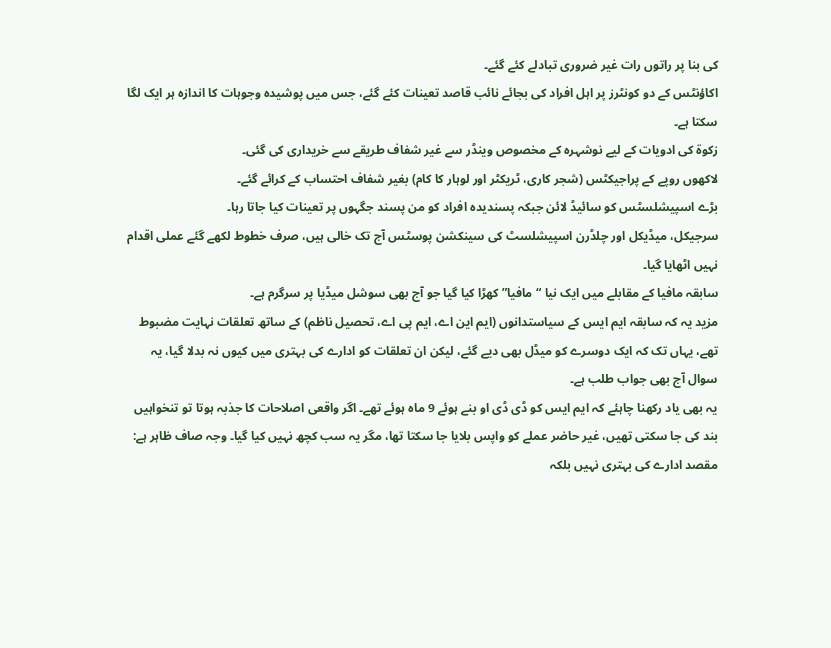کی بنا پر راتوں رات غیر ضروری تبادلے کئے گئے۔
اکاؤنٹس کے دو کونٹرز پر اہل افراد کی بجائے نائب قاصد تعینات کئے گئے، جس میں پوشیدہ وجوہات کا اندازہ ہر ایک لگا سکتا ہے۔
زکوة کی ادویات کے لیے نوشہرہ کے مخصوص وینڈر سے غیر شفاف طریقے سے خریداری کی گئی۔
لاکھوں روپے کے پراجیکٹس (شجر کاری، ٹریکٹر اور لوہار کا کام) بغیر شفاف احتساب کے کرائے گئے۔
بڑے اسپیشلسٹس کو سائیڈ لائن جبکہ پسندیدہ افراد کو من پسند جگہوں پر تعینات کیا جاتا رہا۔
سرجیکل، میڈیکل اور چلڈرن اسپیشلسٹ کی سینکشن پوسٹس آج تک خالی ہیں، صرف خطوط لکھے گئے عملی اقدام نہیں اٹھایا گیا۔
سابقہ مافیا کے مقابلے میں ایک نیا “مافیا” کھڑا کیا گیا جو آج بھی سوشل میڈیا پر سرگرم ہے۔
مزید یہ کہ سابقہ ایم ایس کے سیاستدانوں (ایم این اے، ایم پی اے، تحصیل ناظم) کے ساتھ تعلقات نہایت مضبوط تھے، یہاں تک کہ ایک دوسرے کو میڈل بھی دیے گئے، لیکن ان تعلقات کو ادارے کی بہتری میں کیوں نہ بدلا گیا، یہ سوال آج بھی جواب طلب ہے۔
یہ بھی یاد رکھنا چاہئے کہ ایم ایس کو ڈی ڈی او بنے ہوئے 9 ماہ ہوئے تھے۔ اگر واقعی اصلاحات کا جذبہ ہوتا تو تنخواہیں بند کی جا سکتی تھیں، غیر حاضر عملے کو واپس بلایا جا سکتا تھا، مگر یہ سب کچھ نہیں کیا گیا۔ وجہ صاف ظاہر ہے: مقصد ادارے کی بہتری نہیں بلکہ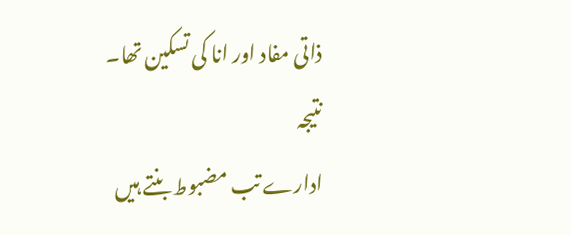ذاتی مفاد اور انا کی تسکین تھا۔
نتیجہ
ادارے تب مضبوط بنتے ہیں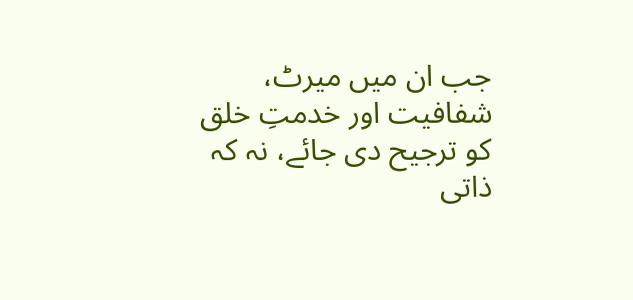جب ان میں میرٹ، شفافیت اور خدمتِ خلق کو ترجیح دی جائے، نہ کہ ذاتی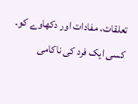تعلقات، مفادات اور دکھاوے کو۔ کسی ایک فرد کی ناکامی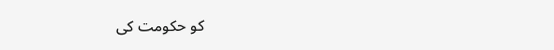کو حکومت کی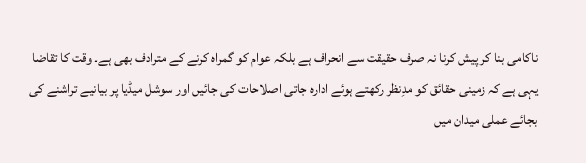ناکامی بنا کر پیش کرنا نہ صرف حقیقت سے انحراف ہے بلکہ عوام کو گمراہ کرنے کے مترادف بھی ہے۔ وقت کا تقاضا یہی ہے کہ زمینی حقائق کو مدِنظر رکھتے ہوئے ادارہ جاتی اصلاحات کی جائیں اور سوشل میڈیا پر بیانیے تراشنے کی بجائے عملی میدان میں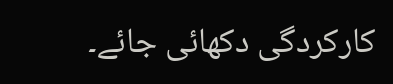کارکردگی دکھائی جائے۔